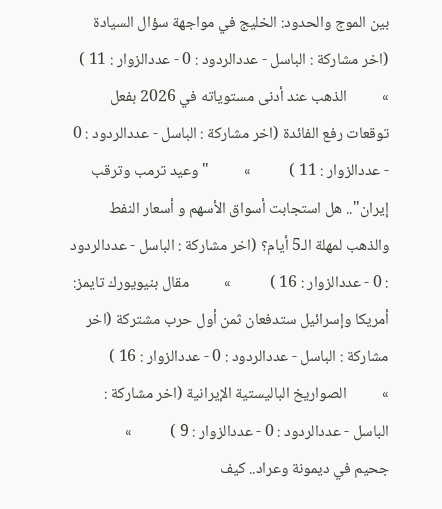بين الموج والحدود: الخليج في مواجهة سؤال السيادة (اخر مشاركة : الباسل - عددالردود : 0 - عددالزوار : 11 )           »          الذهب عند أدنى مستوياته في 2026 بفعل توقعات رفع الفائدة (اخر مشاركة : الباسل - عددالردود : 0 - عددالزوار : 11 )           »          "وعيد ترمب وترقب إيران".. هل استجابت أسواق الأسهم و أسعار النفط والذهب لمهلة الـ5 أيام؟ (اخر مشاركة : الباسل - عددالردود : 0 - عددالزوار : 16 )           »          مقال بنيويورك تايمز: أمريكا وإسرائيل ستدفعان ثمن أول حرب مشتركة (اخر مشاركة : الباسل - عددالردود : 0 - عددالزوار : 16 )           »          الصواريخ الباليستية الإيرانية (اخر مشاركة : الباسل - عددالردود : 0 - عددالزوار : 9 )           »          جحيم في ديمونة وعراد.. كيف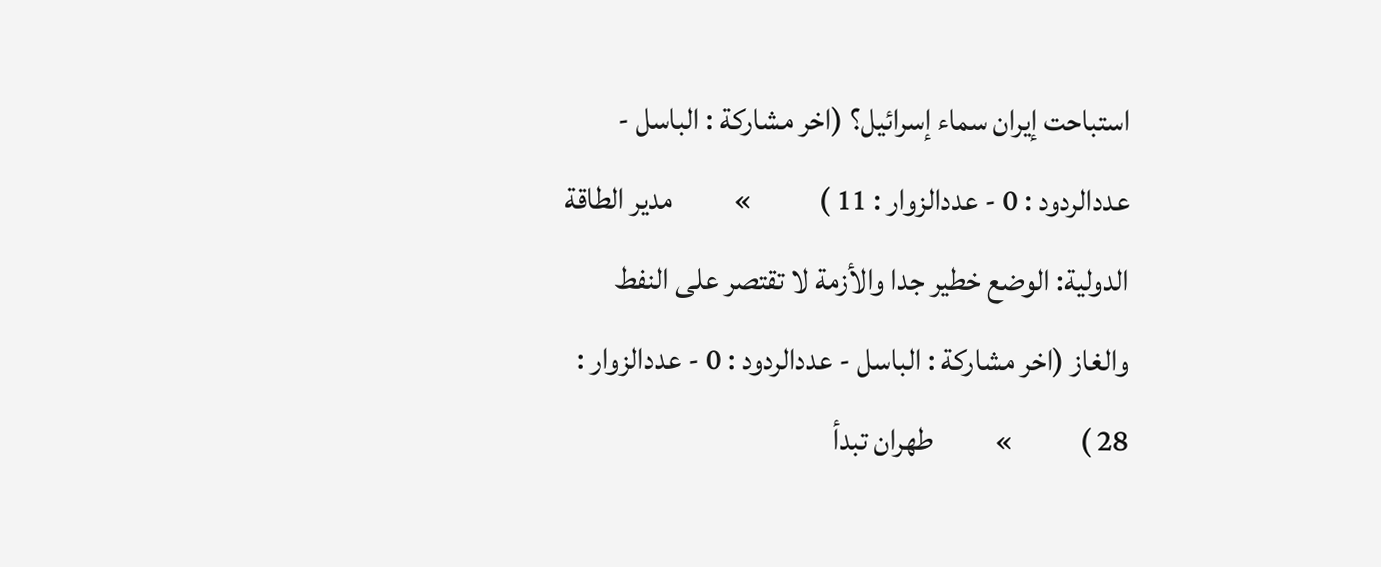استباحت إيران سماء إسرائيل؟ (اخر مشاركة : الباسل - عددالردود : 0 - عددالزوار : 11 )           »          مدير الطاقة الدولية: الوضع خطير جدا والأزمة لا تقتصر على النفط والغاز (اخر مشاركة : الباسل - عددالردود : 0 - عددالزوار : 28 )           »          طهران تبدأ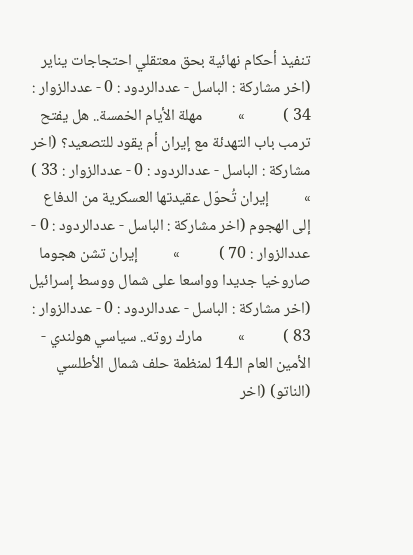تنفيذ أحكام نهائية بحق معتقلي احتجاجات يناير (اخر مشاركة : الباسل - عددالردود : 0 - عددالزوار : 34 )           »          مهلة الأيام الخمسة.. هل يفتح ترمب باب التهدئة مع إيران أم يقود للتصعيد؟ (اخر مشاركة : الباسل - عددالردود : 0 - عددالزوار : 33 )           »          إيران تُحوّل عقيدتها العسكرية من الدفاع إلى الهجوم (اخر مشاركة : الباسل - عددالردود : 0 - عددالزوار : 70 )           »          إيران تشن هجوما صاروخيا جديدا وواسعا على شمال ووسط إسرائيل (اخر مشاركة : الباسل - عددالردود : 0 - عددالزوار : 83 )           »          مارك روته.. سياسي هولندي - الأمين العام الـ14 لمنظمة حلف شمال الأطلسي (الناتو) (اخر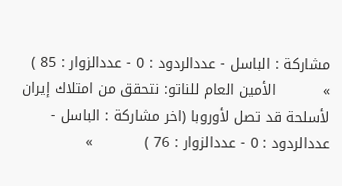مشاركة : الباسل - عددالردود : 0 - عددالزوار : 85 )           »          الأمين العام للناتو: نتحقق من امتلاك إيران لأسلحة قد تصل لأوروبا (اخر مشاركة : الباسل - عددالردود : 0 - عددالزوار : 76 )           »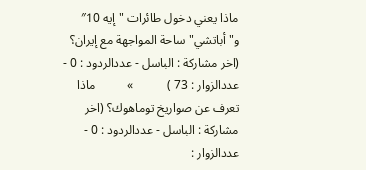ماذا يعني دخول طائرات "إيه 10″ و"أباتشي" ساحة المواجهة مع إيران؟ (اخر مشاركة : الباسل - عددالردود : 0 - عددالزوار : 73 )           »          ماذا تعرف عن صواريخ توماهوك؟ (اخر مشاركة : الباسل - عددالردود : 0 - عددالزوار :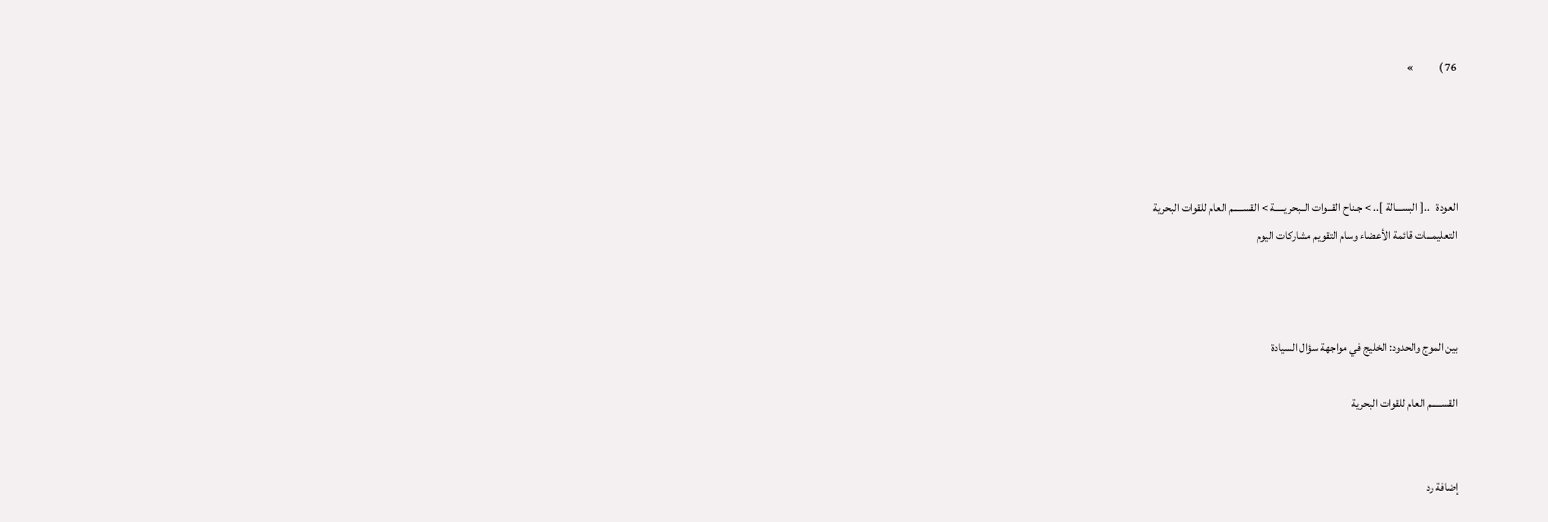76 )           »




العودة   ..[ البســـالة ].. > جـناح القــوات الــبحريـــــة > القســـــم العام للقوات البحرية
التعليمـــات قائمة الأعضاء وسام التقويم مشاركات اليوم



بين الموج والحدود: الخليج في مواجهة سؤال السيادة

القســـــم العام للقوات البحرية


إضافة رد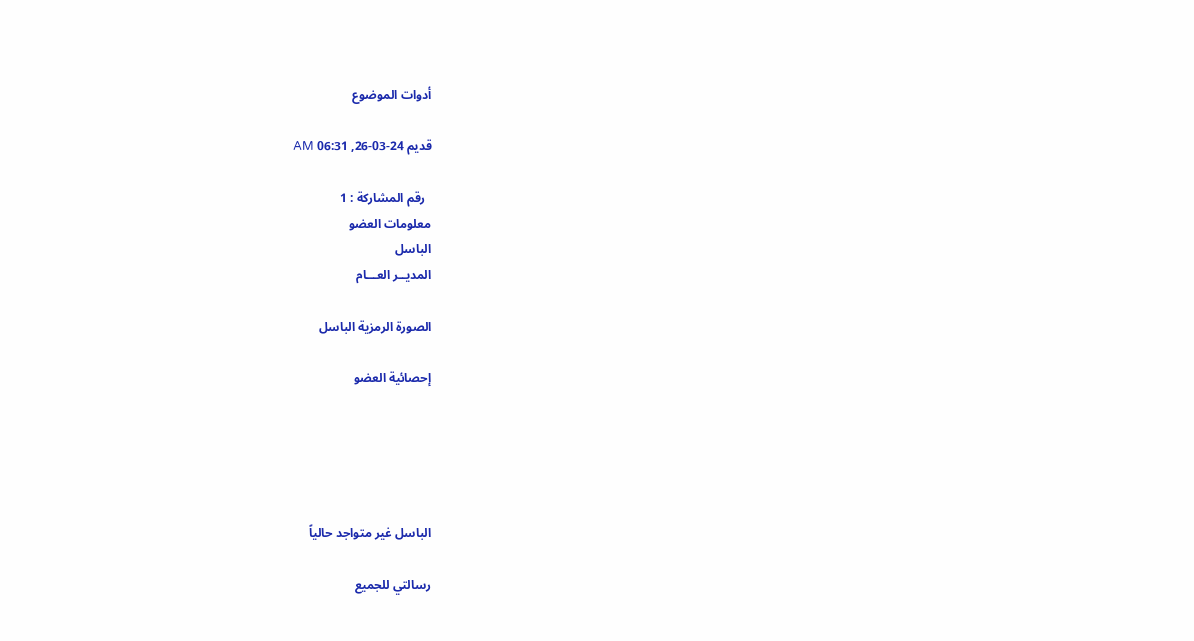أدوات الموضوع

قديم 24-03-26, 06:31 AM

  رقم المشاركة : 1
معلومات العضو
الباسل
المديــر العـــام

الصورة الرمزية الباسل

إحصائية العضو





الباسل غير متواجد حالياً

رسالتي للجميع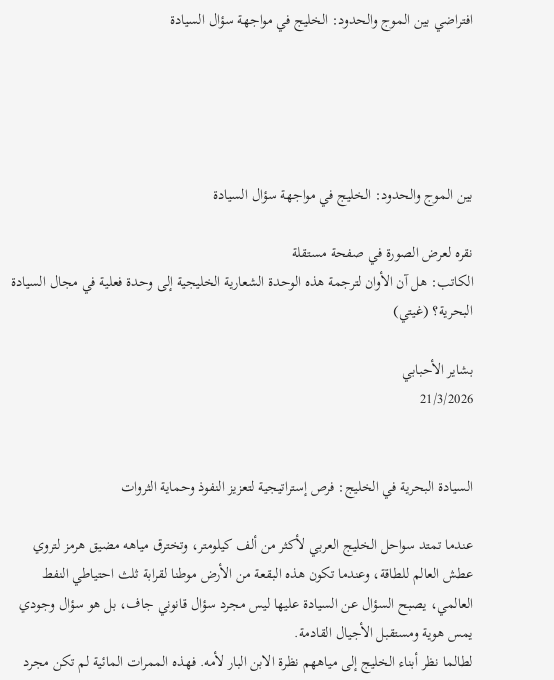افتراضي بين الموج والحدود: الخليج في مواجهة سؤال السيادة





بين الموج والحدود: الخليج في مواجهة سؤال السيادة

نقره لعرض الصورة في صفحة مستقلة
الكاتب: هل آن الأوان لترجمة هذه الوحدة الشعارية الخليجية إلى وحدة فعلية في مجال السيادة البحرية؟ (غيتي)

بشاير الأحبابي
21/3/2026


السيادة البحرية في الخليج: فرص إستراتيجية لتعزيز النفوذ وحماية الثروات

عندما تمتد سواحل الخليج العربي لأكثر من ألف كيلومتر، وتخترق مياهه مضيق هرمز لتروي عطش العالم للطاقة، وعندما تكون هذه البقعة من الأرض موطنا لقرابة ثلث احتياطي النفط العالمي، يصبح السؤال عن السيادة عليها ليس مجرد سؤال قانوني جاف، بل هو سؤال وجودي يمس هوية ومستقبل الأجيال القادمة.
لطالما نظر أبناء الخليج إلى مياههم نظرة الابن البار لأمه. فهذه الممرات المائية لم تكن مجرد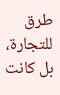طرق للتجارة، بل كانت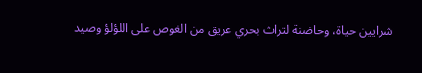شرايين حياة، وحاضنة لتراث بحري عريق من الغوص على اللؤلؤ وصيد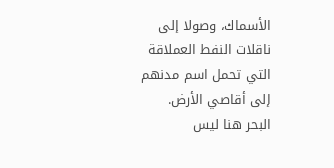الأسماك، وصولا إلى ناقلات النفط العملاقة التي تحمل اسم مدنهم إلى أقاصي الأرض.
البحر هنا ليس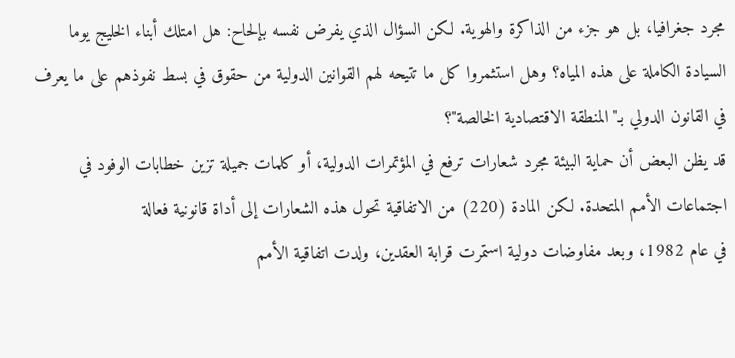مجرد جغرافيا، بل هو جزء من الذاكرة والهوية. لكن السؤال الذي يفرض نفسه بإلحاح: هل امتلك أبناء الخليج يوما السيادة الكاملة على هذه المياه؟ وهل استثمروا كل ما تتيحه لهم القوانين الدولية من حقوق في بسط نفوذهم على ما يعرف في القانون الدولي بـ"المنطقة الاقتصادية الخالصة"؟
قد يظن البعض أن حماية البيئة مجرد شعارات ترفع في المؤتمرات الدولية، أو كلمات جميلة تزين خطابات الوفود في اجتماعات الأمم المتحدة. لكن المادة (220) من الاتفاقية تحول هذه الشعارات إلى أداة قانونية فعالة
في عام 1982، وبعد مفاوضات دولية استمرت قرابة العقدين، ولدت اتفاقية الأمم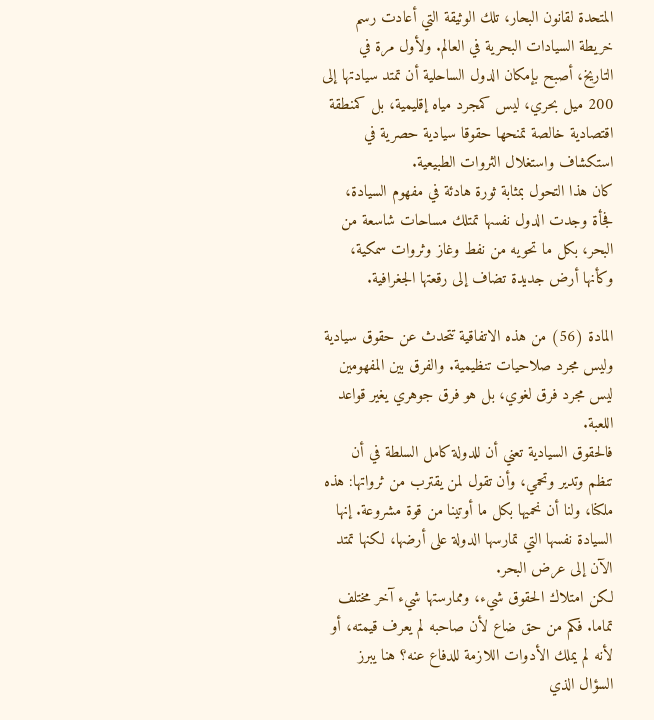المتحدة لقانون البحار، تلك الوثيقة التي أعادت رسم خريطة السيادات البحرية في العالم. ولأول مرة في التاريخ، أصبح بإمكان الدول الساحلية أن تمتد سيادتها إلى 200 ميل بحري، ليس كمجرد مياه إقليمية، بل كمنطقة اقتصادية خالصة تمنحها حقوقا سيادية حصرية في استكشاف واستغلال الثروات الطبيعية.
كان هذا التحول بمثابة ثورة هادئة في مفهوم السيادة، فجأة وجدت الدول نفسها تمتلك مساحات شاسعة من البحر، بكل ما تحويه من نفط وغاز وثروات سمكية، وكأنها أرض جديدة تضاف إلى رقعتها الجغرافية.

المادة (56) من هذه الاتفاقية تتحدث عن حقوق سيادية وليس مجرد صلاحيات تنظيمية. والفرق بين المفهومين ليس مجرد فرق لغوي، بل هو فرق جوهري يغير قواعد اللعبة.
فالحقوق السيادية تعني أن للدولة كامل السلطة في أن تنظم وتدير وتحمي، وأن تقول لمن يقترب من ثرواتها: هذه ملكنا، ولنا أن نحميها بكل ما أوتينا من قوة مشروعة. إنها السيادة نفسها التي تمارسها الدولة على أرضها، لكنها تمتد الآن إلى عرض البحر.
لكن امتلاك الحقوق شيء، وممارستها شيء آخر مختلف تماما. فكم من حق ضاع لأن صاحبه لم يعرف قيمته، أو لأنه لم يملك الأدوات اللازمة للدفاع عنه؟ هنا يبرز السؤال الذي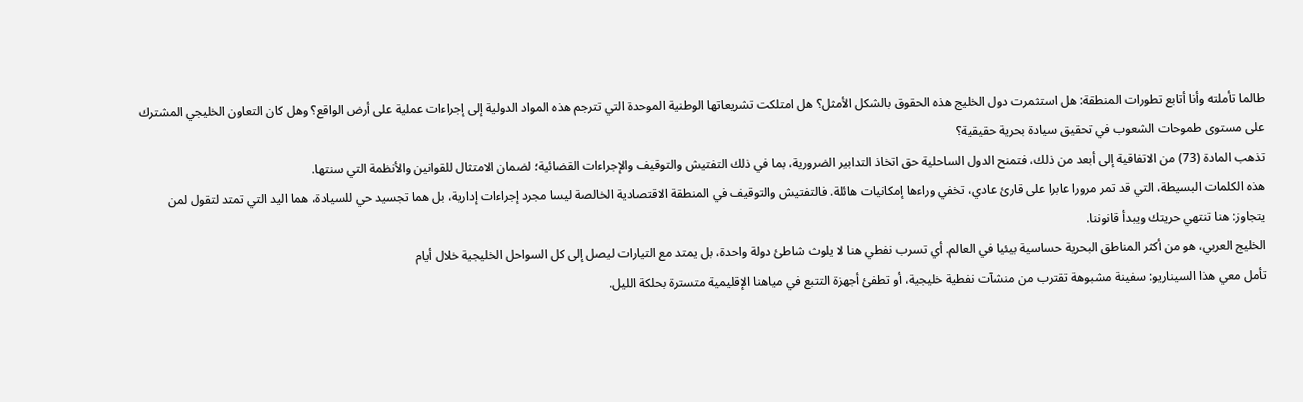طالما تأملته وأنا أتابع تطورات المنطقة: هل استثمرت دول الخليج هذه الحقوق بالشكل الأمثل؟ هل امتلكت تشريعاتها الوطنية الموحدة التي تترجم هذه المواد الدولية إلى إجراءات عملية على أرض الواقع؟ وهل كان التعاون الخليجي المشترك على مستوى طموحات الشعوب في تحقيق سيادة بحرية حقيقية؟
تذهب المادة (73) من الاتفاقية إلى أبعد من ذلك، فتمنح الدول الساحلية حق اتخاذ التدابير الضرورية، بما في ذلك التفتيش والتوقيف والإجراءات القضائية؛ لضمان الامتثال للقوانين والأنظمة التي سنتها.
هذه الكلمات البسيطة، التي قد تمر مرورا عابرا على قارئ عادي، تخفي وراءها إمكانيات هائلة. فالتفتيش والتوقيف في المنطقة الاقتصادية الخالصة ليسا مجرد إجراءات إدارية، بل هما تجسيد حي للسيادة، هما اليد التي تمتد لتقول لمن يتجاوز: هنا تنتهي حريتك ويبدأ قانوننا.
الخليج العربي، هو من أكثر المناطق البحرية حساسية بيئيا في العالم. أي تسرب نفطي هنا لا يلوث شاطئ دولة واحدة، بل يمتد مع التيارات ليصل إلى كل السواحل الخليجية خلال أيام
تأمل معي هذا السيناريو: سفينة مشبوهة تقترب من منشآت نفطية خليجية، أو تطفئ أجهزة التتبع في مياهنا الإقليمية متسترة بحلكة الليل.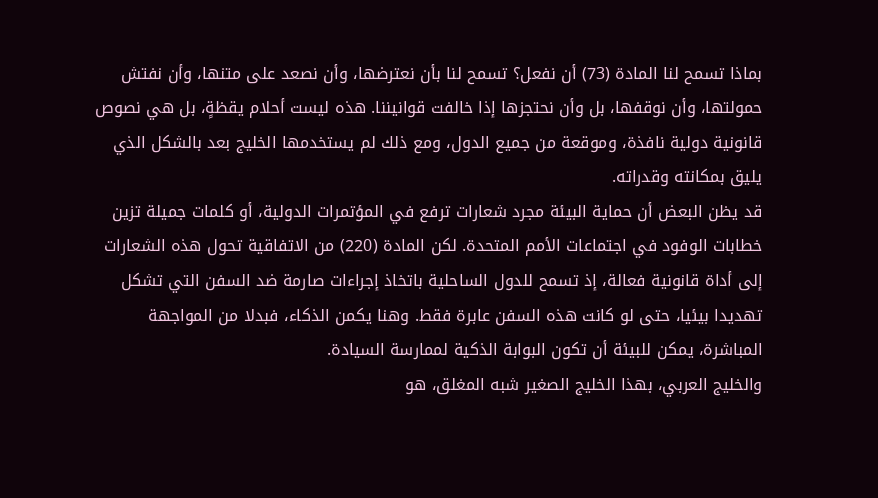بماذا تسمح لنا المادة (73) أن نفعل؟ تسمح لنا بأن نعترضها، وأن نصعد على متنها، وأن نفتش حمولتها، وأن نوقفها، بل وأن نحتجزها إذا خالفت قوانيننا. هذه ليست أحلام يقظةٍ، بل هي نصوص قانونية دولية نافذة، وموقعة من جميع الدول، ومع ذلك لم يستخدمها الخليج بعد بالشكل الذي يليق بمكانته وقدراته.
قد يظن البعض أن حماية البيئة مجرد شعارات ترفع في المؤتمرات الدولية، أو كلمات جميلة تزين خطابات الوفود في اجتماعات الأمم المتحدة. لكن المادة (220) من الاتفاقية تحول هذه الشعارات إلى أداة قانونية فعالة، إذ تسمح للدول الساحلية باتخاذ إجراءات صارمة ضد السفن التي تشكل تهديدا بيئيا، حتى لو كانت هذه السفن عابرة فقط. وهنا يكمن الذكاء، فبدلا من المواجهة المباشرة، يمكن للبيئة أن تكون البوابة الذكية لممارسة السيادة.
والخليج العربي، بهذا الخليج الصغير شبه المغلق، هو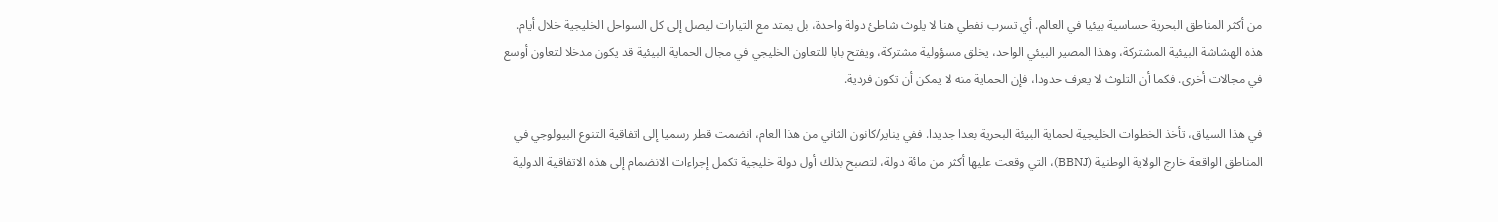من أكثر المناطق البحرية حساسية بيئيا في العالم. أي تسرب نفطي هنا لا يلوث شاطئ دولة واحدة، بل يمتد مع التيارات ليصل إلى كل السواحل الخليجية خلال أيام.
هذه الهشاشة البيئية المشتركة، وهذا المصير البيئي الواحد، يخلق مسؤولية مشتركة، ويفتح بابا للتعاون الخليجي في مجال الحماية البيئية قد يكون مدخلا لتعاون أوسع في مجالات أخرى. فكما أن التلوث لا يعرف حدودا، فإن الحماية منه لا يمكن أن تكون فردية.

في هذا السياق، تأخذ الخطوات الخليجية لحماية البيئة البحرية بعدا جديدا. ففي يناير/كانون الثاني من هذا العام، انضمت قطر رسميا إلى اتفاقية التنوع البيولوجي في المناطق الواقعة خارج الولاية الوطنية (BBNJ)، التي وقعت عليها أكثر من مائة دولة، لتصبح بذلك أول دولة خليجية تكمل إجراءات الانضمام إلى هذه الاتفاقية الدولية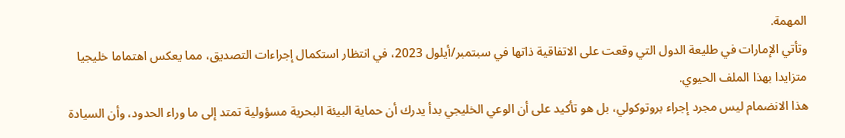المهمة.
وتأتي الإمارات في طليعة الدول التي وقعت على الاتفاقية ذاتها في سبتمبر/أيلول 2023، في انتظار استكمال إجراءات التصديق، مما يعكس اهتماما خليجيا متزايدا بهذا الملف الحيوي.
هذا الانضمام ليس مجرد إجراء بروتوكولي، بل هو تأكيد على أن الوعي الخليجي بدأ يدرك أن حماية البيئة البحرية مسؤولية تمتد إلى ما وراء الحدود، وأن السيادة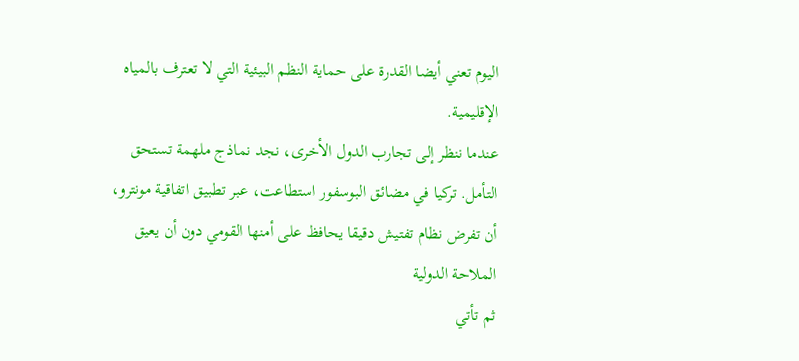اليوم تعني أيضا القدرة على حماية النظم البيئية التي لا تعترف بالمياه الإقليمية.
عندما ننظر إلى تجارب الدول الأخرى، نجد نماذج ملهمة تستحق التأمل. تركيا في مضائق البوسفور استطاعت، عبر تطبيق اتفاقية مونترو، أن تفرض نظام تفتيش دقيقا يحافظ على أمنها القومي دون أن يعيق الملاحة الدولية
ثم تأتي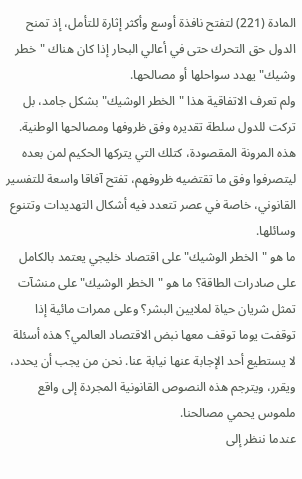المادة (221) لتفتح نافذة أوسع وأكثر إثارة للتأمل، إذ تمنح الدول حق التحرك حتى في أعالي البحار إذا كان هناك "خطر وشيك" يهدد سواحلها أو مصالحها.
ولم تعرف الاتفاقية هذا "الخطر الوشيك" بشكل جامد، بل تركت للدول سلطة تقديره وفق ظروفها ومصالحها الوطنية. هذه المرونة المقصودة، كتلك التي يتركها الحكيم لمن بعده ليتصرفوا وفق ما تقتضيه ظروفهم، تفتح آفاقا واسعة للتفسير القانوني، خاصة في عصر تتعدد فيه أشكال التهديدات وتتنوع وسائلها.
ما هو "الخطر الوشيك" على اقتصاد خليجي يعتمد بالكامل على صادرات الطاقة؟ ما هو "الخطر الوشيك" على منشآت تمثل شريان حياة لملايين البشر؟ وعلى ممرات مائية إذا توقفت يوما توقف معها نبض الاقتصاد العالمي؟ هذه أسئلة لا يستطيع أحد الإجابة عنها نيابة عنا. نحن من يجب أن يحدد، ويقرر، ويترجم هذه النصوص القانونية المجردة إلى واقع ملموس يحمي مصالحنا.
عندما ننظر إلى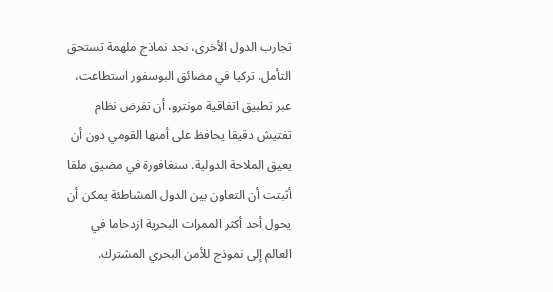تجارب الدول الأخرى، نجد نماذج ملهمة تستحق التأمل. تركيا في مضائق البوسفور استطاعت، عبر تطبيق اتفاقية مونترو، أن تفرض نظام تفتيش دقيقا يحافظ على أمنها القومي دون أن يعيق الملاحة الدولية. سنغافورة في مضيق ملقا أثبتت أن التعاون بين الدول المشاطئة يمكن أن يحول أحد أكثر الممرات البحرية ازدحاما في العالم إلى نموذج للأمن البحري المشترك.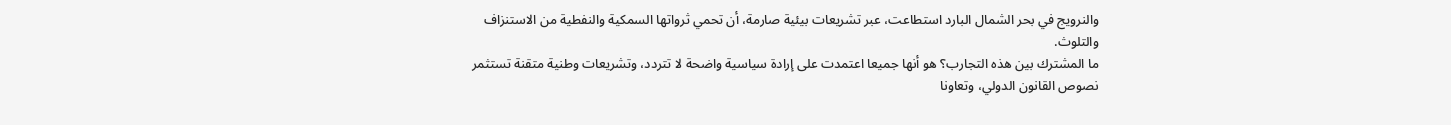والنرويج في بحر الشمال البارد استطاعت، عبر تشريعات بيئية صارمة، أن تحمي ثرواتها السمكية والنفطية من الاستنزاف والتلوث.
ما المشترك بين هذه التجارب؟ هو أنها جميعا اعتمدت على إرادة سياسية واضحة لا تتردد، وتشريعات وطنية متقنة تستثمر نصوص القانون الدولي، وتعاونا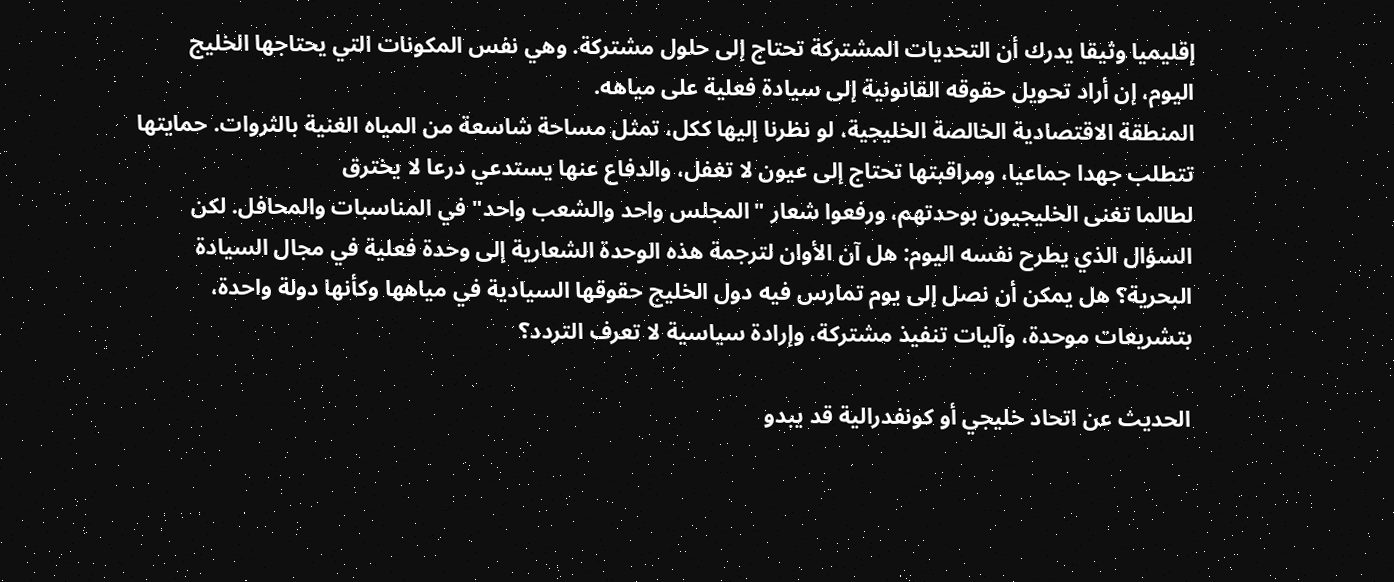إقليميا وثيقا يدرك أن التحديات المشتركة تحتاج إلى حلول مشتركة. وهي نفس المكونات التي يحتاجها الخليج اليوم، إن أراد تحويل حقوقه القانونية إلى سيادة فعلية على مياهه.
المنطقة الاقتصادية الخالصة الخليجية، لو نظرنا إليها ككل، تمثل مساحة شاسعة من المياه الغنية بالثروات. حمايتها تتطلب جهدا جماعيا، ومراقبتها تحتاج إلى عيون لا تغفل، والدفاع عنها يستدعي درعا لا يخترق
لطالما تغنى الخليجيون بوحدتهم، ورفعوا شعار "المجلس واحد والشعب واحد" في المناسبات والمحافل. لكن السؤال الذي يطرح نفسه اليوم: هل آن الأوان لترجمة هذه الوحدة الشعارية إلى وحدة فعلية في مجال السيادة البحرية؟ هل يمكن أن نصل إلى يوم تمارس فيه دول الخليج حقوقها السيادية في مياهها وكأنها دولة واحدة، بتشريعات موحدة، وآليات تنفيذ مشتركة، وإرادة سياسية لا تعرف التردد؟

الحديث عن اتحاد خليجي أو كونفدرالية قد يبدو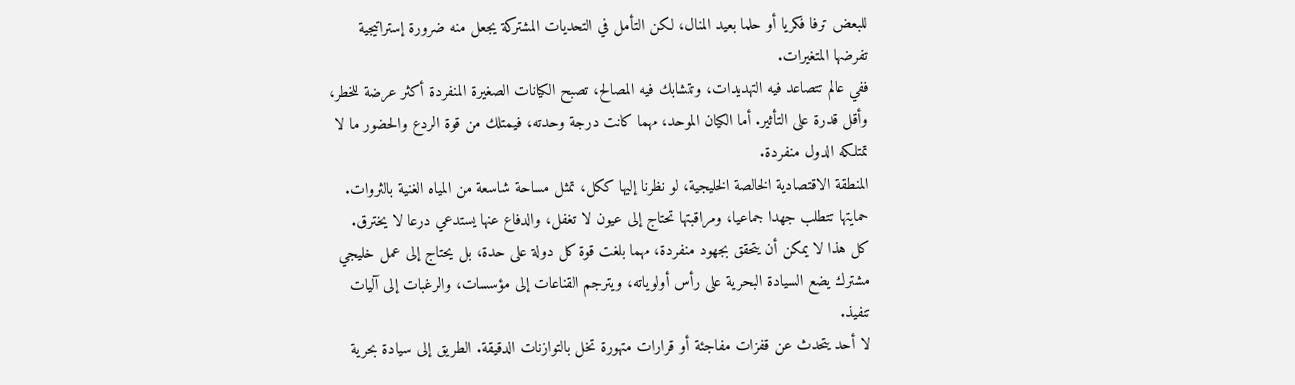للبعض ترفا فكريا أو حلما بعيد المنال، لكن التأمل في التحديات المشتركة يجعل منه ضرورة إستراتيجية تفرضها المتغيرات.
ففي عالم تتصاعد فيه التهديدات، وتتشابك فيه المصالح، تصبح الكيانات الصغيرة المنفردة أكثر عرضة للخطر، وأقل قدرة على التأثير. أما الكيان الموحد، مهما كانت درجة وحدته، فيمتلك من قوة الردع والحضور ما لا تمتلكه الدول منفردة.
المنطقة الاقتصادية الخالصة الخليجية، لو نظرنا إليها ككل، تمثل مساحة شاسعة من المياه الغنية بالثروات. حمايتها تتطلب جهدا جماعيا، ومراقبتها تحتاج إلى عيون لا تغفل، والدفاع عنها يستدعي درعا لا يخترق.
كل هذا لا يمكن أن يتحقق بجهود منفردة، مهما بلغت قوة كل دولة على حدة، بل يحتاج إلى عمل خليجي مشترك يضع السيادة البحرية على رأس أولوياته، ويترجم القناعات إلى مؤسسات، والرغبات إلى آليات تنفيذ.
لا أحد يتحدث عن قفزات مفاجئة أو قرارات متهورة تخل بالتوازنات الدقيقة. الطريق إلى سيادة بحرية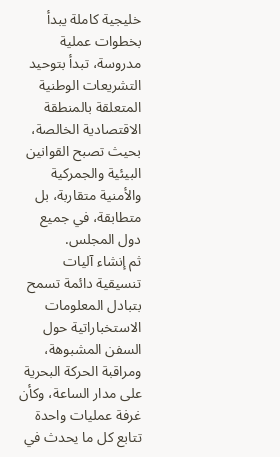خليجية كاملة يبدأ بخطوات عملية مدروسة، تبدأ بتوحيد التشريعات الوطنية المتعلقة بالمنطقة الاقتصادية الخالصة، بحيث تصبح القوانين البيئية والجمركية والأمنية متقاربة، بل متطابقة، في جميع دول المجلس.
ثم إنشاء آليات تنسيقية دائمة تسمح بتبادل المعلومات الاستخباراتية حول السفن المشبوهة، ومراقبة الحركة البحرية على مدار الساعة، وكأن غرفة عمليات واحدة تتابع كل ما يحدث في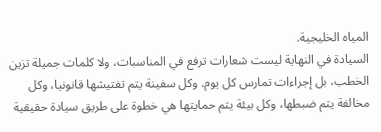المياه الخليجية.
السيادة في النهاية ليست شعارات ترفع في المناسبات، ولا كلمات جميلة تزين الخطب، بل إجراءات تمارس كل يوم. وكل سفينة يتم تفتيشها قانونيا، وكل مخالفة يتم ضبطها، وكل بيئة يتم حمايتها هي خطوة على طريق سيادة حقيقية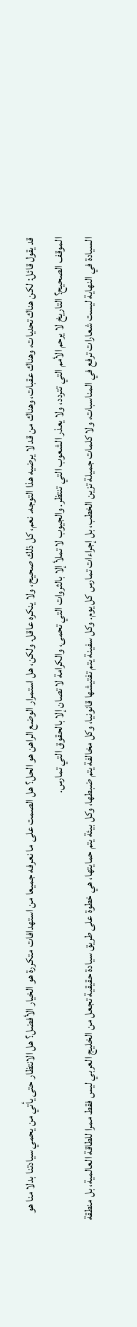قد يقول قائل: لكن هناك تحديات، وهناك عقبات، وهناك من قد لا يرضيه هذا التوجه. نعم، كل ذلك صحيح، ولا ينكره عاقل. ولكن، هل استمرار الوضع الراهن هو الحل؟ هل الصمت على ما نعرفه جميعا من استهدافات متكررة هو الخيار الأفضل؟ هل الانتظار حتى يأتي من يحمي سيادتنا بدلا منا هو الموقف الصحيح؟ التاريخ لا يرحم الأمم التي تتردد، ولا يعذر الشعوب التي تنتظر. والجيوب لا تملأ إلا بالثروات التي تحمى، والكرامة لا تصان إلا بالحقوق التي تمارس.
السيادة في النهاية ليست شعارات ترفع في المناسبات، ولا كلمات جميلة تزين الخطب، بل إجراءات تمارس كل يوم. وكل سفينة يتم تفتيشها قانونيا، وكل مخالفة يتم ضبطها، وكل بيئة يتم حمايتها، هي خطوة على طريق سيادة حقيقية تجعل من الخليج العربي ليس فقط ممرا للطاقة العالمية، بل منطقة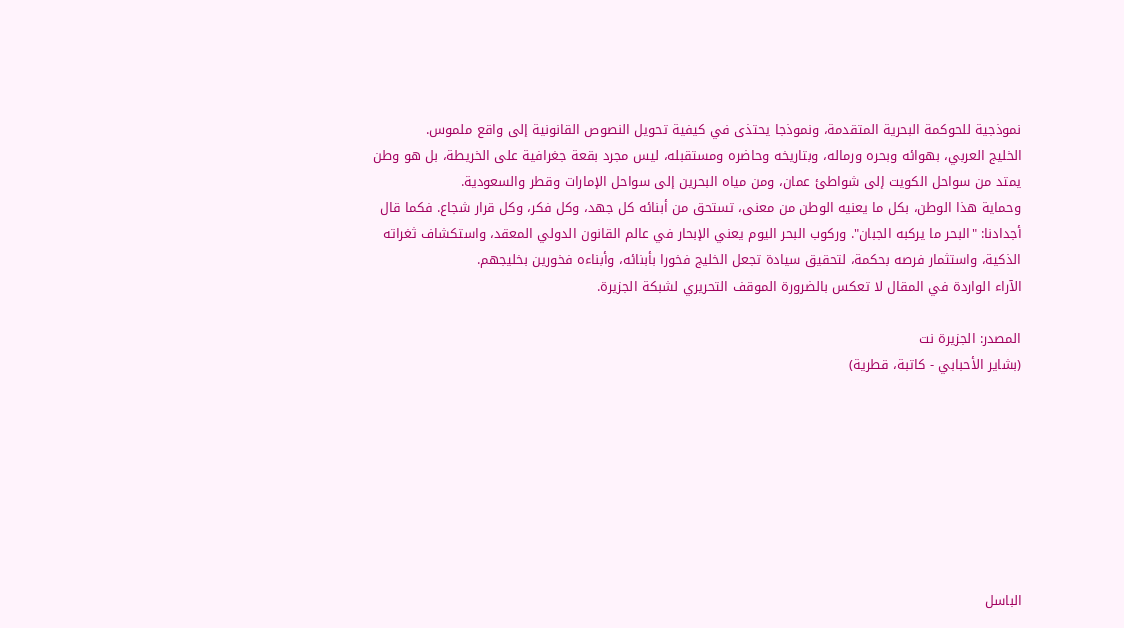نموذجية للحوكمة البحرية المتقدمة، ونموذجا يحتذى في كيفية تحويل النصوص القانونية إلى واقع ملموس.
الخليج العربي، بهوائه وبحره ورماله، وبتاريخه وحاضره ومستقبله، ليس مجرد بقعة جغرافية على الخريطة، بل هو وطن يمتد من سواحل الكويت إلى شواطئ عمان، ومن مياه البحرين إلى سواحل الإمارات وقطر والسعودية.
وحماية هذا الوطن، بكل ما يعنيه الوطن من معنى، تستحق من أبنائه كل جهد، وكل فكر، وكل قرار شجاع. فكما قال أجدادنا: "البحر ما يركبه الجبان". وركوب البحر اليوم يعني الإبحار في عالم القانون الدولي المعقد، واستكشاف ثغراته الذكية، واستثمار فرصه بحكمة، لتحقيق سيادة تجعل الخليج فخورا بأبنائه، وأبناءه فخورين بخليجهم.
الآراء الواردة في المقال لا تعكس بالضرورة الموقف التحريري لشبكة الجزيرة.

المصدر: الجزيرة نت
(بشاير الأحبابي - كاتبة، قطرية)








الباسل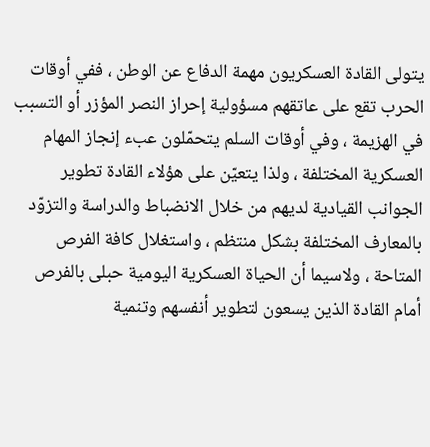يتولى القادة العسكريون مهمة الدفاع عن الوطن ، ففي أوقات الحرب تقع على عاتقهم مسؤولية إحراز النصر المؤزر أو التسبب في الهزيمة ، وفي أوقات السلم يتحمّلون عبء إنجاز المهام العسكرية المختلفة ، ولذا يتعيّن على هؤلاء القادة تطوير الجوانب القيادية لديهم من خلال الانضباط والدراسة والتزوّد بالمعارف المختلفة بشكل منتظم ، واستغلال كافة الفرص المتاحة ، ولاسيما أن الحياة العسكرية اليومية حبلى بالفرص أمام القادة الذين يسعون لتطوير أنفسهم وتنمية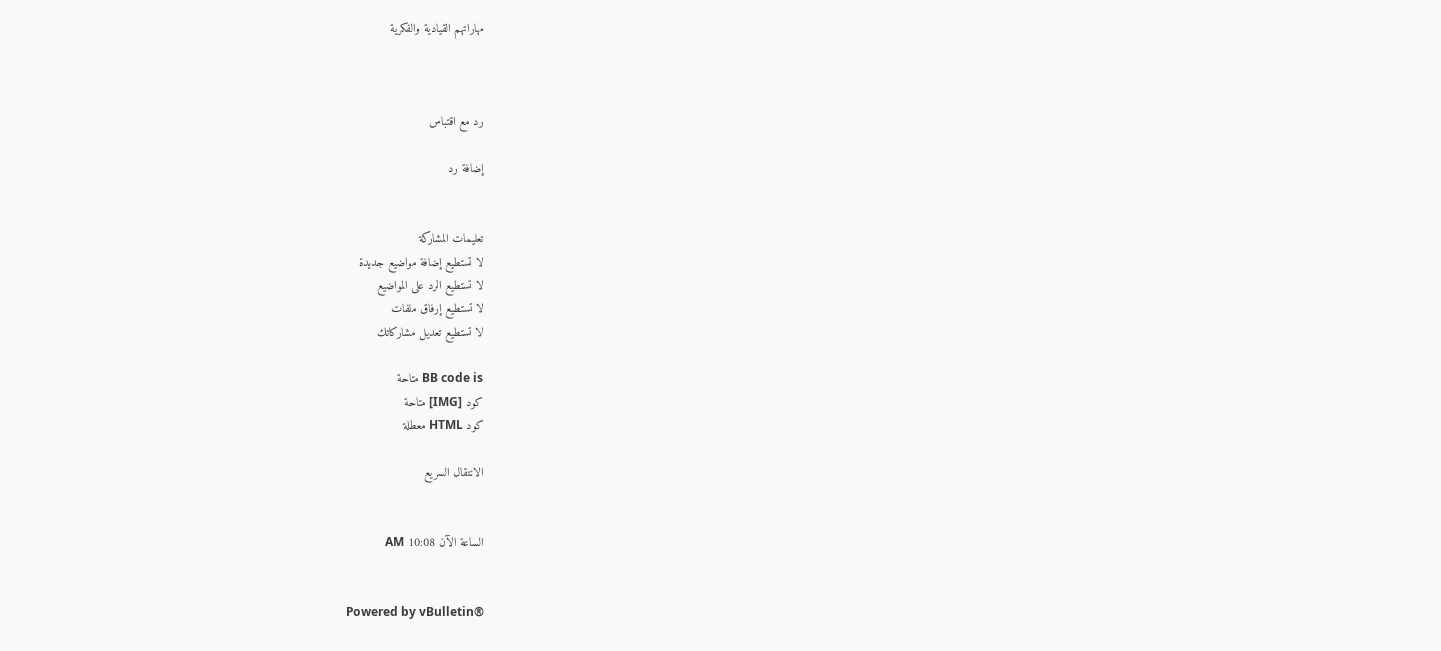مهاراتهم القيادية والفكرية



رد مع اقتباس

إضافة رد


تعليمات المشاركة
لا تستطيع إضافة مواضيع جديدة
لا تستطيع الرد على المواضيع
لا تستطيع إرفاق ملفات
لا تستطيع تعديل مشاركاتك

BB code is متاحة
كود [IMG] متاحة
كود HTML معطلة

الانتقال السريع


الساعة الآن 10:08 AM


Powered by vBulletin®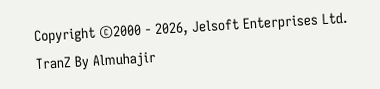Copyright ©2000 - 2026, Jelsoft Enterprises Ltd. TranZ By Almuhajir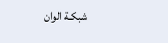شبكـة الوان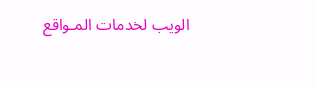الويب لخدمات المـواقع